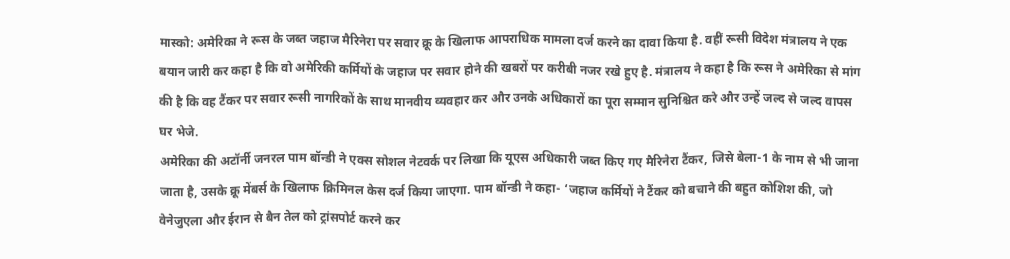मास्को: अमेरिका ने रूस के जब्त जहाज मैरिनेरा पर सवार क्रू के खिलाफ आपराधिक मामला दर्ज करने का दावा किया है. वहीं रूसी विदेश मंत्रालय ने एक बयान जारी कर कहा है कि वो अमेरिकी कर्मियों के जहाज पर सवार होने की खबरों पर करीबी नजर रखे हुए है. मंत्रालय ने कहा है कि रूस ने अमेरिका से मांग की है कि वह टैंकर पर सवार रूसी नागरिकों के साथ मानवीय व्यवहार कर और उनके अधिकारों का पूरा सम्मान सुनिश्चित करे और उन्हें जल्द से जल्द वापस घर भेजे.
अमेरिका की अटॉर्नी जनरल पाम बॉन्डी ने एक्स सोशल नेटवर्क पर लिखा कि यूएस अधिकारी जब्त किए गए मैरिनेरा टैंकर, जिसे बेला-1 के नाम से भी जाना जाता है, उसके क्रू मेंबर्स के खिलाफ क्रिमिनल केस दर्ज किया जाएगा. पाम बॉन्डी ने कहा- ‘जहाज कर्मियों ने टैंकर को बचाने की बहुत कोशिश की, जो वेनेजुएला और ईरान से बैन तेल को ट्रांसपोर्ट करने कर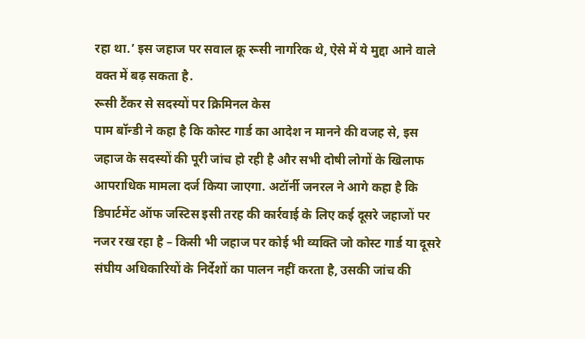रहा था.’ इस जहाज पर सवाल क्रू रूसी नागरिक थे, ऐसे में ये मुद्दा आने वाले वक्त में बढ़ सकता है.
रूसी टैंकर से सदस्यों पर क्रिमिनल केस
पाम बॉन्डी ने कहा है कि कोस्ट गार्ड का आदेश न मानने की वजह से, इस जहाज के सदस्यों की पूरी जांच हो रही है और सभी दोषी लोगों के खिलाफ आपराधिक मामला दर्ज किया जाएगा. अटॉर्नी जनरल ने आगे कहा है कि डिपार्टमेंट ऑफ जस्टिस इसी तरह की कार्रवाई के लिए कई दूसरे जहाजों पर नजर रख रहा है – किसी भी जहाज पर कोई भी व्यक्ति जो कोस्ट गार्ड या दूसरे संघीय अधिकारियों के निर्देशों का पालन नहीं करता है, उसकी जांच की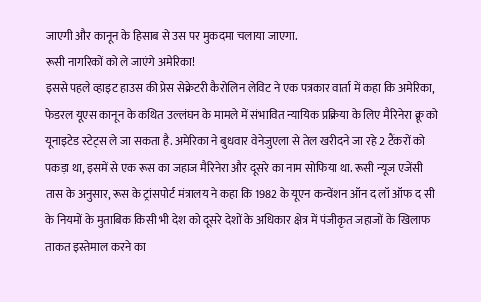जाएगी और कानून के हिसाब से उस पर मुकदमा चलाया जाएगा.
रूसी नागरिकों को ले जाएंगे अमेरिका!
इससे पहले व्हाइट हाउस की प्रेस सेक्रेटरी कैरोलिन लेविट ने एक पत्रकार वार्ता में कहा कि अमेरिका, फेडरल यूएस कानून के कथित उल्लंघन के मामले में संभावित न्यायिक प्रक्रिया के लिए मैरिनेरा क्रू को यूनाइटेड स्टेट्स ले जा सकता है. अमेरिका ने बुधवार वेनेजुएला से तेल खरीदने जा रहे 2 टैंकरों को पकड़ा था, इसमें से एक रूस का जहाज मैरिनेरा और दूसरे का नाम सोफिया था. रूसी न्यूज एजेंसी तास के अनुसार, रूस के ट्रांसपोर्ट मंत्रालय ने कहा कि 1982 के यूएन कन्वेंशन ऑन द लॉ ऑफ द सी के नियमों के मुताबिक किसी भी देश को दूसरे देशों के अधिकार क्षेत्र में पंजीकृत जहाजों के खिलाफ ताकत इस्तेमाल करने का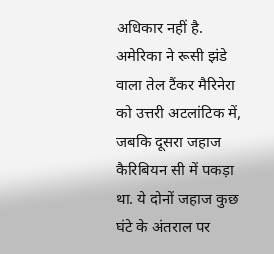अधिकार नहीं है. अमेरिका ने रूसी झंडे वाला तेल टैंकर मैरिनेरा को उत्तरी अटलांटिक में, जबकि दूसरा जहाज कैरिबियन सी में पकड़ा था. ये दोनों जहाज कुछ घंटे के अंतराल पर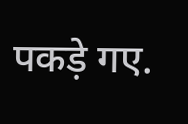पकड़े गए.